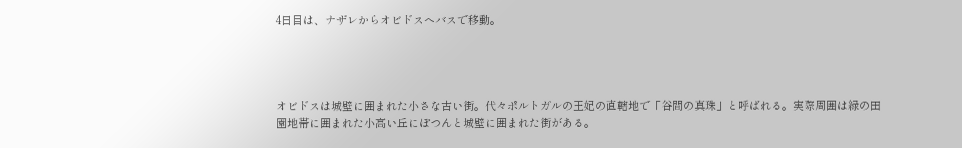4日目は、ナザレからオビドスへバスで移動。




オビドスは城壁に囲まれた小さな古い街。代々ポルトガルの王妃の直轄地で「谷間の真珠」と呼ばれる。実際周囲は緑の田園地帯に囲まれた小高い丘にぽつんと城壁に囲まれた街がある。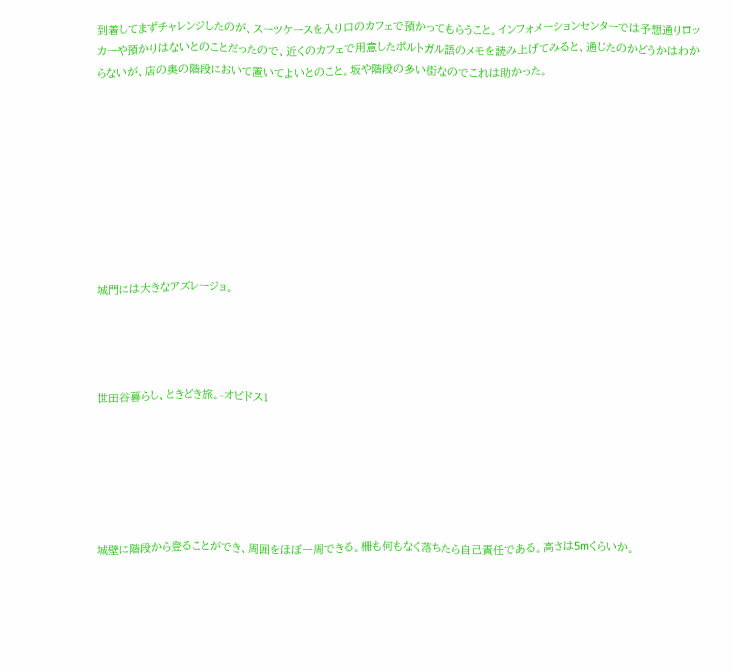到着してまずチャレンジしたのが、スーツケースを入り口のカフェで預かってもらうこと。インフォメーションセンターでは予想通りロッカーや預かりはないとのことだったので、近くのカフェで用意したポルトガル語のメモを読み上げてみると、通じたのかどうかはわからないが、店の奥の階段において置いてよいとのこと。坂や階段の多い街なのでこれは助かった。









城門には大きなアズレージョ。




世田谷暮らし、ときどき旅。-オビドス1






城壁に階段から登ることができ、周囲をほぼ一周できる。柵も何もなく落ちたら自己責任である。高さは5mくらいか。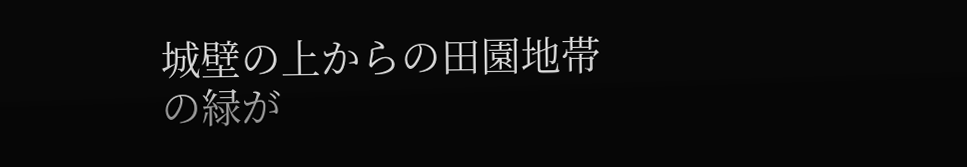城壁の上からの田園地帯の緑が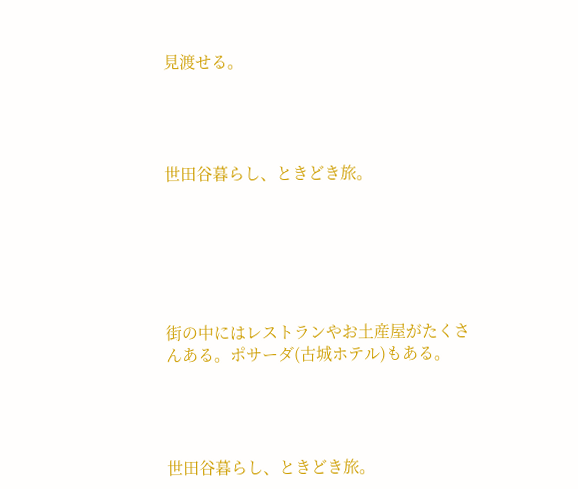見渡せる。




世田谷暮らし、ときどき旅。






街の中にはレストランやお土産屋がたくさんある。ポサーダ(古城ホテル)もある。




世田谷暮らし、ときどき旅。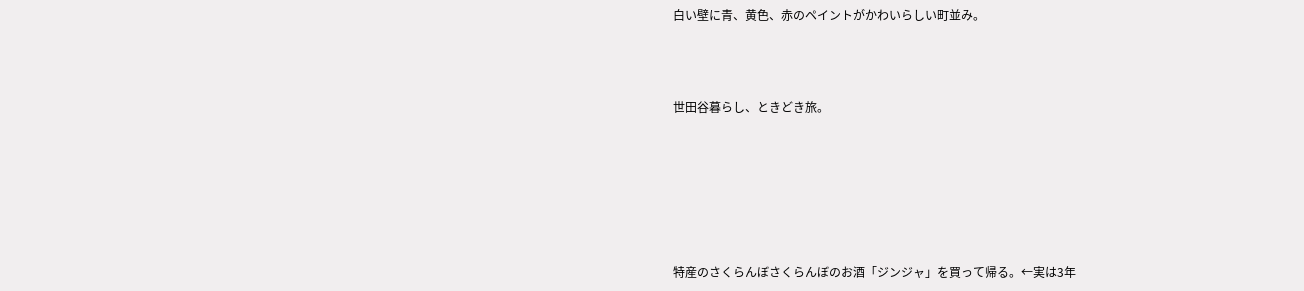白い壁に青、黄色、赤のペイントがかわいらしい町並み。




世田谷暮らし、ときどき旅。








特産のさくらんぼさくらんぼのお酒「ジンジャ」を買って帰る。←実は3年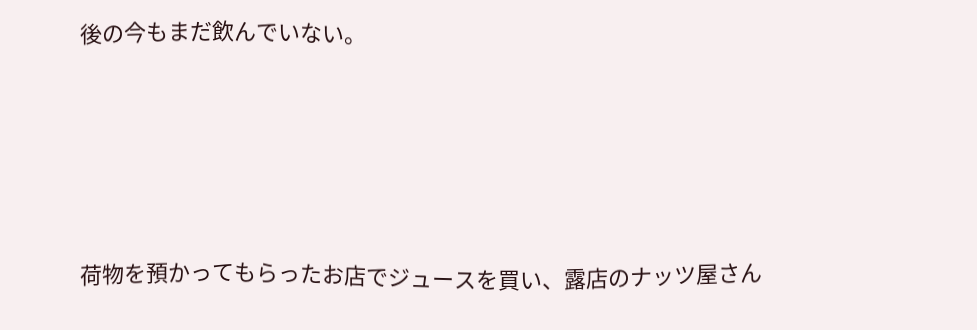後の今もまだ飲んでいない。









荷物を預かってもらったお店でジュースを買い、露店のナッツ屋さん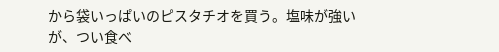から袋いっぱいのピスタチオを買う。塩味が強いが、つい食べ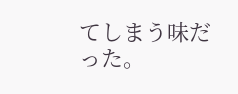てしまう味だった。